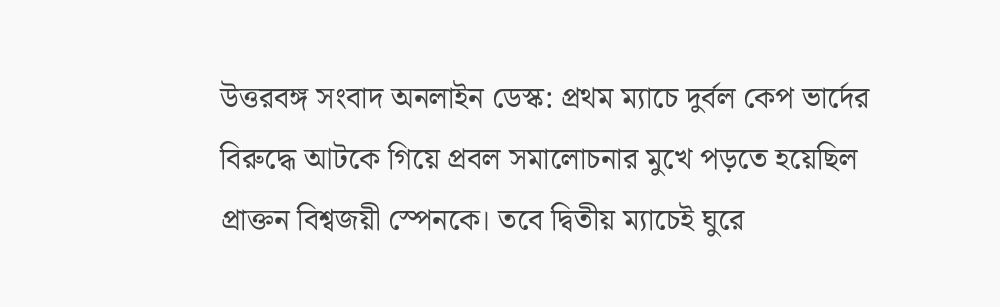উত্তরবঙ্গ সংবাদ অনলাইন ডেস্ক: প্রথম ম্যাচে দুর্বল কেপ ভার্দের বিরুদ্ধে আটকে গিয়ে প্রবল সমালোচনার মুখে পড়তে হয়েছিল প্রাক্তন বিশ্বজয়ী স্পেনকে। তবে দ্বিতীয় ম্যাচেই ঘুরে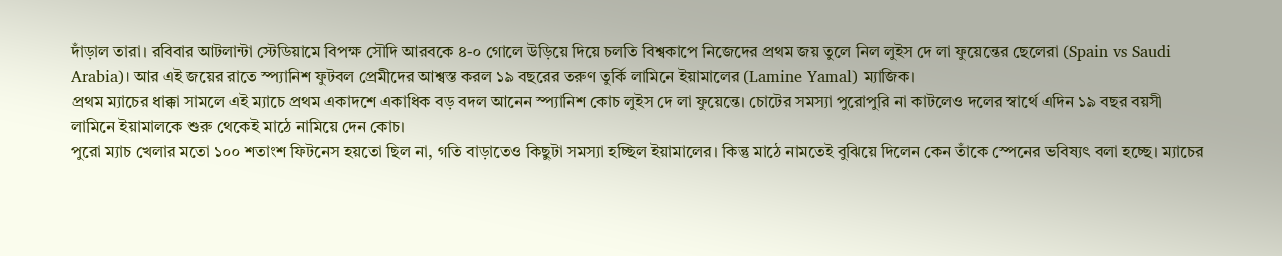দাঁড়াল তারা। রবিবার আটলান্টা স্টেডিয়ামে বিপক্ষ সৌদি আরবকে ৪-০ গোলে উড়িয়ে দিয়ে চলতি বিশ্বকাপে নিজেদের প্রথম জয় তুলে নিল লুইস দে লা ফুয়েন্তের ছেলেরা (Spain vs Saudi Arabia)। আর এই জয়ের রাতে স্প্যানিশ ফুটবল প্রেমীদের আশ্বস্ত করল ১৯ বছরের তরুণ তুর্কি লামিনে ইয়ামালের (Lamine Yamal) ম্যাজিক।
প্রথম ম্যাচের ধাক্কা সামলে এই ম্যাচে প্রথম একাদশে একাধিক বড় বদল আনেন স্প্যানিশ কোচ লুইস দে লা ফুয়েন্তে। চোটের সমস্যা পুরোপুরি না কাটলেও দলের স্বার্থে এদিন ১৯ বছর বয়সী লামিনে ইয়ামালকে শুরু থেকেই মাঠে নামিয়ে দেন কোচ।
পুরো ম্যাচ খেলার মতো ১০০ শতাংশ ফিটনেস হয়তো ছিল না, গতি বাড়াতেও কিছুটা সমস্যা হচ্ছিল ইয়ামালের। কিন্তু মাঠে নামতেই বুঝিয়ে দিলেন কেন তাঁকে স্পেনের ভবিষ্যৎ বলা হচ্ছে। ম্যাচের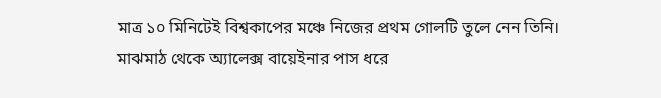মাত্র ১০ মিনিটেই বিশ্বকাপের মঞ্চে নিজের প্রথম গোলটি তুলে নেন তিনি। মাঝমাঠ থেকে অ্যালেক্স বায়েইনার পাস ধরে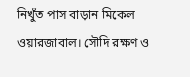নিখুঁত পাস বাড়ান মিকেল ওয়ারজাবাল। সৌদি রক্ষণ ও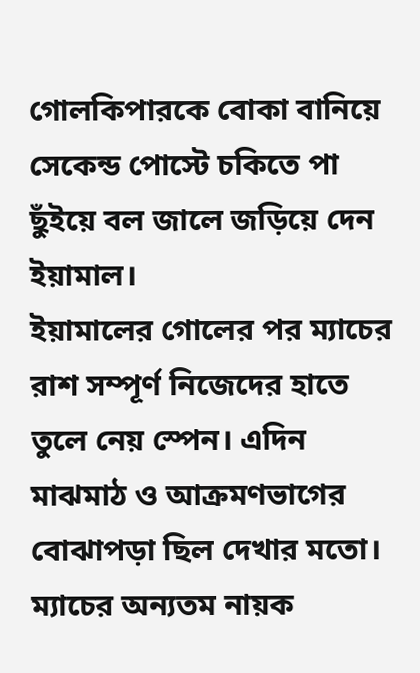গোলকিপারকে বোকা বানিয়ে সেকেন্ড পোস্টে চকিতে পা ছুঁইয়ে বল জালে জড়িয়ে দেন ইয়ামাল।
ইয়ামালের গোলের পর ম্যাচের রাশ সম্পূর্ণ নিজেদের হাতে তুলে নেয় স্পেন। এদিন মাঝমাঠ ও আক্রমণভাগের বোঝাপড়া ছিল দেখার মতো। ম্যাচের অন্যতম নায়ক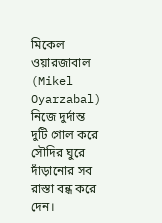মিকেল ওয়ারজাবাল (Mikel Oyarzabal) নিজে দুর্দান্ত দুটি গোল করে সৌদির ঘুরে দাঁড়ানোর সব রাস্তা বন্ধ করে দেন।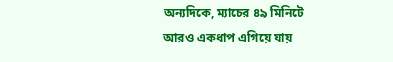অন্যদিকে, ম্যাচের ৪৯ মিনিটে আরও একধাপ এগিয়ে যায়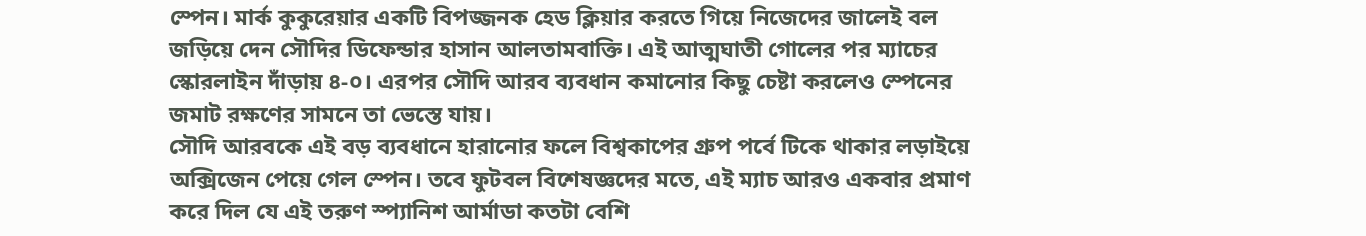স্পেন। মার্ক কুকুরেয়ার একটি বিপজ্জনক হেড ক্লিয়ার করতে গিয়ে নিজেদের জালেই বল জড়িয়ে দেন সৌদির ডিফেন্ডার হাসান আলতামবাক্তি। এই আত্মঘাতী গোলের পর ম্যাচের স্কোরলাইন দাঁড়ায় ৪-০। এরপর সৌদি আরব ব্যবধান কমানোর কিছু চেষ্টা করলেও স্পেনের জমাট রক্ষণের সামনে তা ভেস্তে যায়।
সৌদি আরবকে এই বড় ব্যবধানে হারানোর ফলে বিশ্বকাপের গ্রুপ পর্বে টিকে থাকার লড়াইয়ে অক্সিজেন পেয়ে গেল স্পেন। তবে ফুটবল বিশেষজ্ঞদের মতে, এই ম্যাচ আরও একবার প্রমাণ করে দিল যে এই তরুণ স্প্যানিশ আর্মাডা কতটা বেশি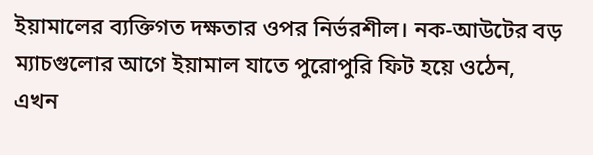ইয়ামালের ব্যক্তিগত দক্ষতার ওপর নির্ভরশীল। নক-আউটের বড় ম্যাচগুলোর আগে ইয়ামাল যাতে পুরোপুরি ফিট হয়ে ওঠেন, এখন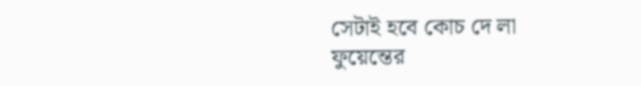সেটাই হবে কোচ দে লা ফুয়েন্তের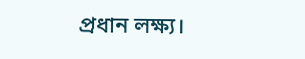প্রধান লক্ষ্য।